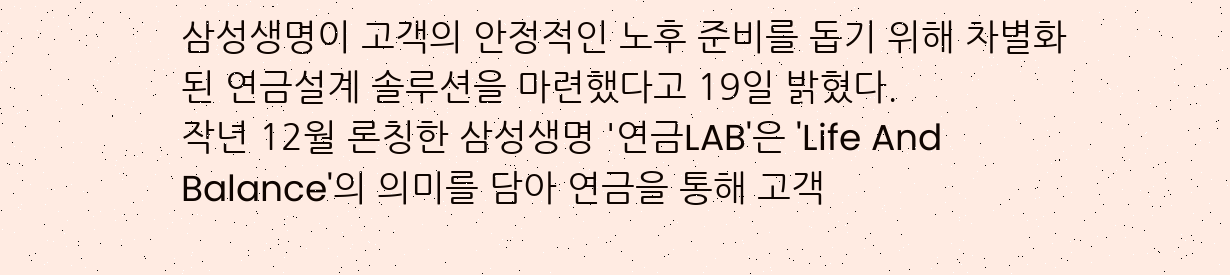삼성생명이 고객의 안정적인 노후 준비를 돕기 위해 차별화된 연금설계 솔루션을 마련했다고 19일 밝혔다.
작년 12월 론칭한 삼성생명 '연금LAB'은 'Life And Balance'의 의미를 담아 연금을 통해 고객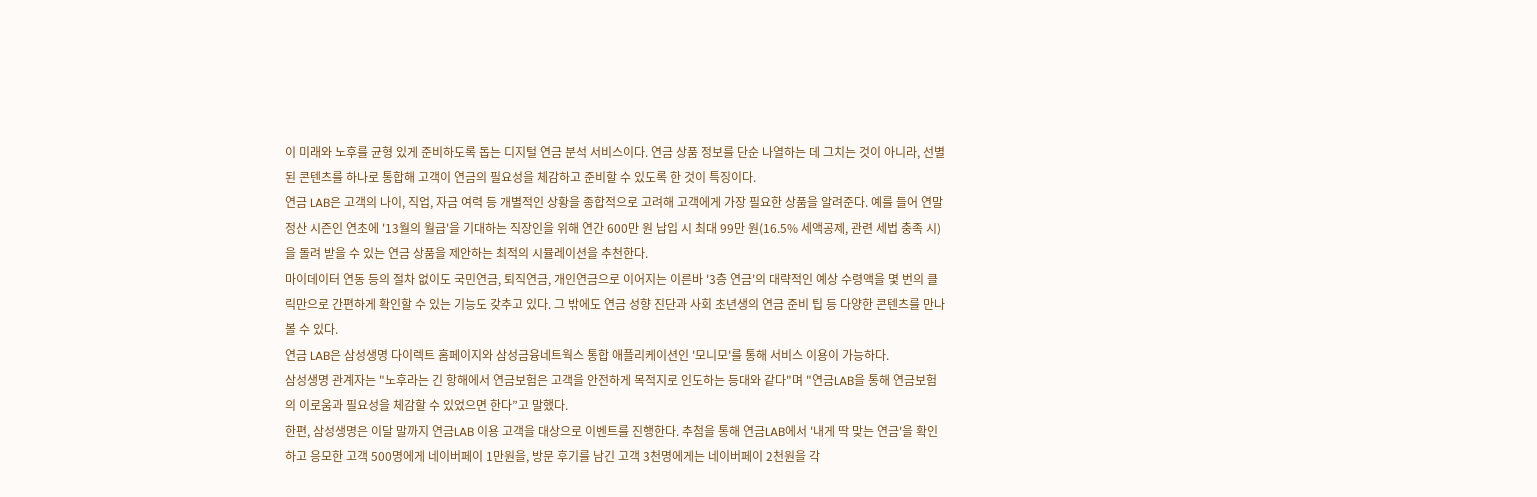이 미래와 노후를 균형 있게 준비하도록 돕는 디지털 연금 분석 서비스이다. 연금 상품 정보를 단순 나열하는 데 그치는 것이 아니라, 선별된 콘텐츠를 하나로 통합해 고객이 연금의 필요성을 체감하고 준비할 수 있도록 한 것이 특징이다.
연금 LAB은 고객의 나이, 직업, 자금 여력 등 개별적인 상황을 종합적으로 고려해 고객에게 가장 필요한 상품을 알려준다. 예를 들어 연말정산 시즌인 연초에 '13월의 월급'을 기대하는 직장인을 위해 연간 600만 원 납입 시 최대 99만 원(16.5% 세액공제, 관련 세법 충족 시)을 돌려 받을 수 있는 연금 상품을 제안하는 최적의 시뮬레이션을 추천한다.
마이데이터 연동 등의 절차 없이도 국민연금, 퇴직연금, 개인연금으로 이어지는 이른바 '3층 연금'의 대략적인 예상 수령액을 몇 번의 클릭만으로 간편하게 확인할 수 있는 기능도 갖추고 있다. 그 밖에도 연금 성향 진단과 사회 초년생의 연금 준비 팁 등 다양한 콘텐츠를 만나볼 수 있다.
연금 LAB은 삼성생명 다이렉트 홈페이지와 삼성금융네트웍스 통합 애플리케이션인 '모니모'를 통해 서비스 이용이 가능하다.
삼성생명 관계자는 "노후라는 긴 항해에서 연금보험은 고객을 안전하게 목적지로 인도하는 등대와 같다"며 "연금LAB을 통해 연금보험의 이로움과 필요성을 체감할 수 있었으면 한다”고 말했다.
한편, 삼성생명은 이달 말까지 연금LAB 이용 고객을 대상으로 이벤트를 진행한다. 추첨을 통해 연금LAB에서 '내게 딱 맞는 연금'을 확인하고 응모한 고객 500명에게 네이버페이 1만원을, 방문 후기를 남긴 고객 3천명에게는 네이버페이 2천원을 각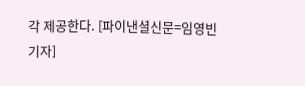각 제공한다. [파이낸셜신문=임영빈 기자]